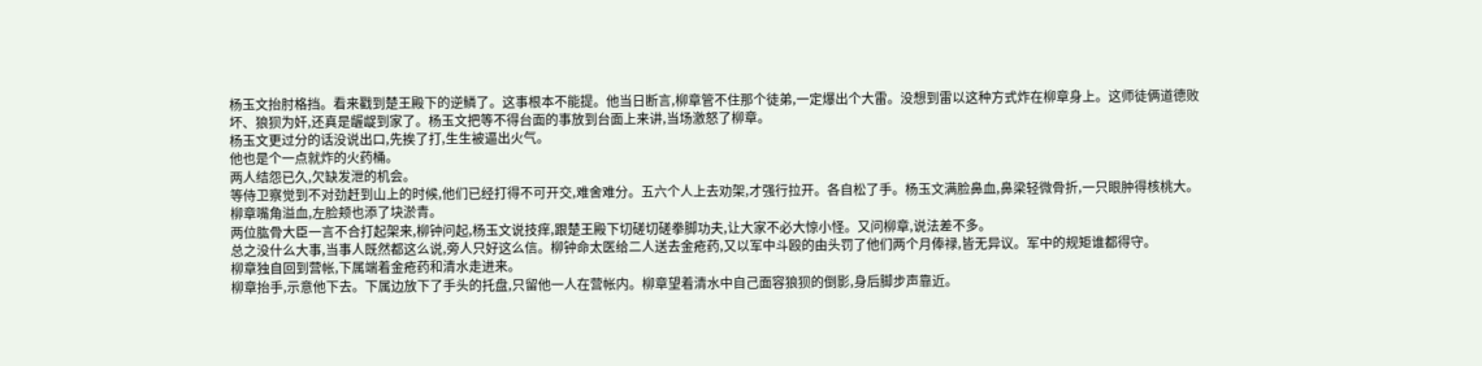杨玉文抬肘格挡。看来戳到楚王殿下的逆鳞了。这事根本不能提。他当日断言,柳章管不住那个徒弟,一定爆出个大雷。没想到雷以这种方式炸在柳章身上。这师徒俩道德败坏、狼狈为奸,还真是龌龊到家了。杨玉文把等不得台面的事放到台面上来讲,当场激怒了柳章。
杨玉文更过分的话没说出口,先挨了打,生生被逼出火气。
他也是个一点就炸的火药桶。
两人结怨已久,欠缺发泄的机会。
等侍卫察觉到不对劲赶到山上的时候,他们已经打得不可开交,难舍难分。五六个人上去劝架,才强行拉开。各自松了手。杨玉文满脸鼻血,鼻梁轻微骨折,一只眼肿得核桃大。柳章嘴角溢血,左脸颊也添了块淤青。
两位肱骨大臣一言不合打起架来,柳钟问起,杨玉文说技痒,跟楚王殿下切磋切磋拳脚功夫,让大家不必大惊小怪。又问柳章,说法差不多。
总之没什么大事,当事人既然都这么说,旁人只好这么信。柳钟命太医给二人送去金疮药,又以军中斗殴的由头罚了他们两个月俸禄,皆无异议。军中的规矩谁都得守。
柳章独自回到营帐,下属端着金疮药和清水走进来。
柳章抬手,示意他下去。下属边放下了手头的托盘,只留他一人在营帐内。柳章望着清水中自己面容狼狈的倒影,身后脚步声靠近。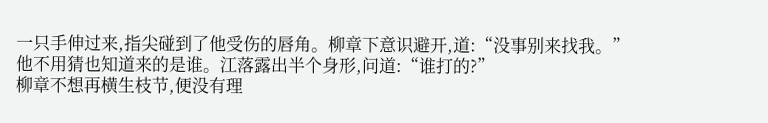一只手伸过来,指尖碰到了他受伤的唇角。柳章下意识避开,道:“没事别来找我。”
他不用猜也知道来的是谁。江落露出半个身形,问道:“谁打的?”
柳章不想再横生枝节,便没有理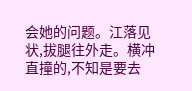会她的问题。江落见状,拔腿往外走。横冲直撞的,不知是要去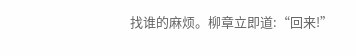找谁的麻烦。柳章立即道:“回来!”